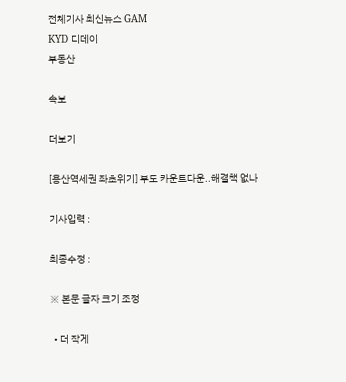전체기사 최신뉴스 GAM
KYD 디데이
부동산

속보

더보기

[용산역세권 좌초위기] 부도 카운트다운..해결책 없나

기사입력 :

최종수정 :

※ 본문 글자 크기 조정

  • 더 작게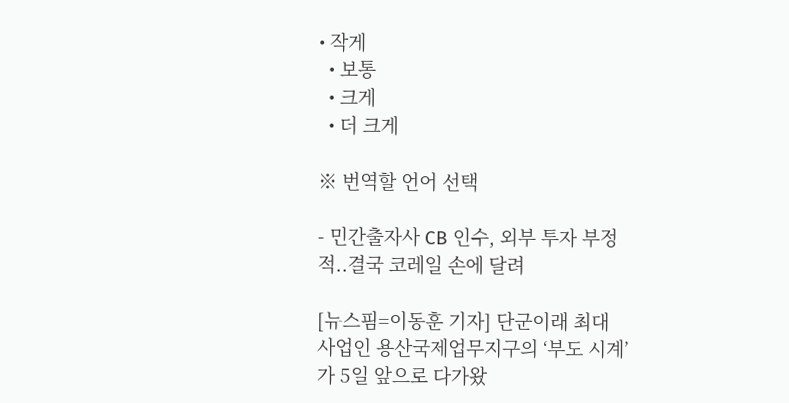• 작게
  • 보통
  • 크게
  • 더 크게

※ 번역할 언어 선택

- 민간출자사 CB 인수, 외부 투자 부정적..결국 코레일 손에 달려

[뉴스핌=이동훈 기자] 단군이래 최대 사업인 용산국제업무지구의 ‘부도 시계’가 5일 앞으로 다가왔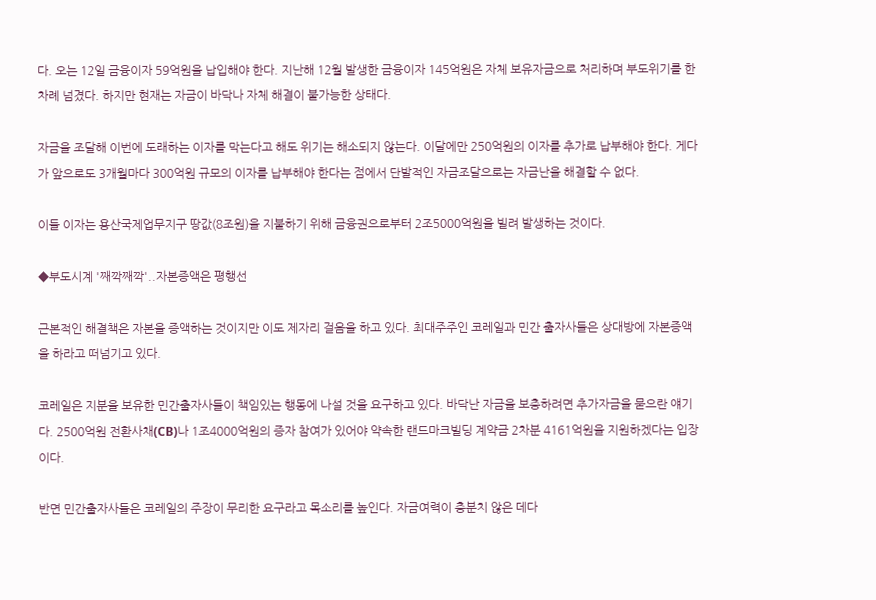다. 오는 12일 금융이자 59억원을 납입해야 한다. 지난해 12월 발생한 금융이자 145억원은 자체 보유자금으로 처리하며 부도위기를 한차례 넘겼다. 하지만 현재는 자금이 바닥나 자체 해결이 불가능한 상태다.

자금을 조달해 이번에 도래하는 이자를 막는다고 해도 위기는 해소되지 않는다. 이달에만 250억원의 이자를 추가로 납부해야 한다. 게다가 앞으로도 3개월마다 300억원 규모의 이자를 납부해야 한다는 점에서 단발적인 자금조달으로는 자금난을 해결할 수 없다.

이들 이자는 용산국제업무지구 땅값(8조원)을 지불하기 위해 금융권으로부터 2조5000억원을 빌려 발생하는 것이다.

◆부도시계 '째깍째깍'..자본증액은 평행선

근본적인 해결책은 자본을 증액하는 것이지만 이도 제자리 걸음을 하고 있다. 최대주주인 코레일과 민간 출자사들은 상대방에 자본증액을 하라고 떠넘기고 있다.

코레일은 지분을 보유한 민간출자사들이 책임있는 행동에 나설 것을 요구하고 있다. 바닥난 자금을 보충하려면 추가자금을 묻으란 얘기다. 2500억원 전환사채(CB)나 1조4000억원의 증자 참여가 있어야 약속한 랜드마크빌딩 계약금 2차분 4161억원을 지원하겠다는 입장이다.

반면 민간출자사들은 코레일의 주장이 무리한 요구라고 목소리를 높인다. 자금여력이 충분치 않은 데다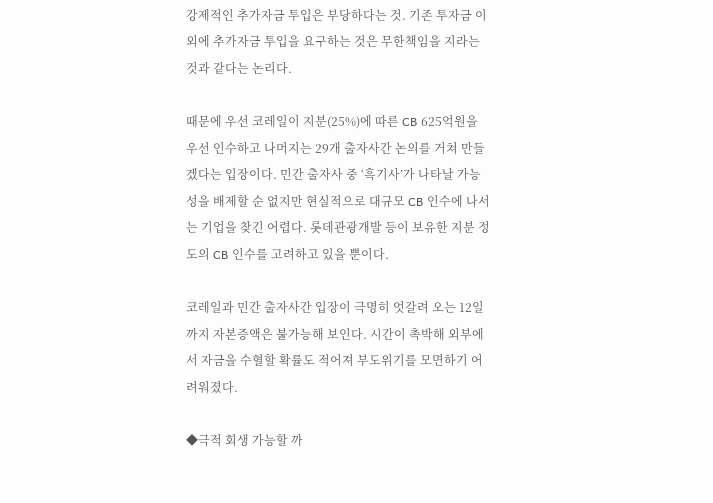강제적인 추가자금 투입은 부당하다는 것. 기존 투자금 이외에 추가자금 투입을 요구하는 것은 무한책임을 지라는 것과 같다는 논리다.

때문에 우선 코레일이 지분(25%)에 따른 CB 625억원을 우선 인수하고 나머지는 29개 출자사간 논의를 거쳐 만들겠다는 입장이다. 민간 출자사 중 ‘흑기사’가 나타날 가능성을 배제할 순 없지만 현실적으로 대규모 CB 인수에 나서는 기업을 찾긴 어렵다. 롯데관광개발 등이 보유한 지분 정도의 CB 인수를 고려하고 있을 뿐이다.

코레일과 민간 출자사간 입장이 극명히 엇갈려 오는 12일까지 자본증액은 불가능해 보인다. 시간이 촉박해 외부에서 자금을 수혈할 확률도 적어져 부도위기를 모면하기 어려워졌다.

◆극적 회생 가능할 까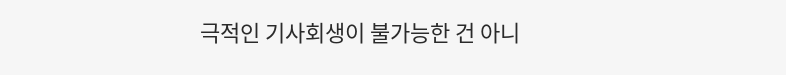극적인 기사회생이 불가능한 건 아니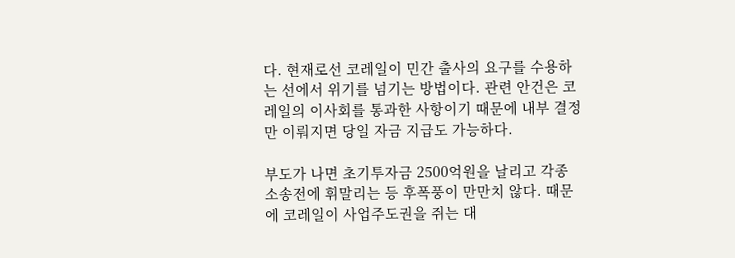다. 현재로선 코레일이 민간 출사의 요구를 수용하는 선에서 위기를 넘기는 방법이다. 관련 안건은 코레일의 이사회를 통과한 사항이기 때문에 내부 결정만 이뤄지면 당일 자금 지급도 가능하다.

부도가 나면 초기투자금 2500억원을 날리고 각종 소송전에 휘말리는 등 후폭풍이 만만치 않다. 때문에 코레일이 사업주도권을 쥐는 대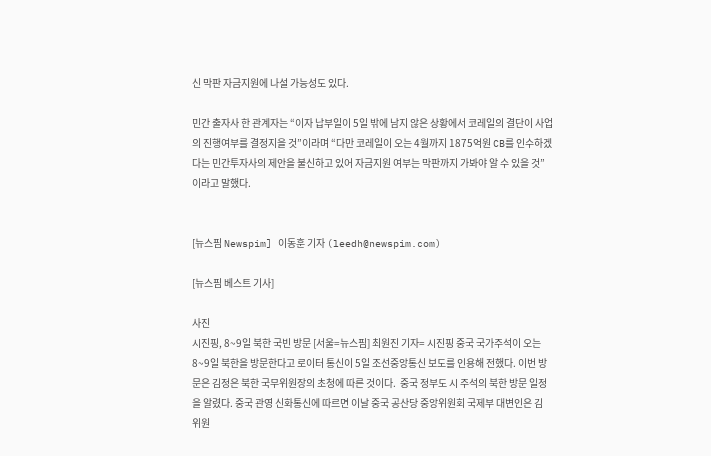신 막판 자금지원에 나설 가능성도 있다.

민간 출자사 한 관계자는 “이자 납부일이 5일 밖에 남지 않은 상황에서 코레일의 결단이 사업의 진행여부를 결정지을 것”이라며 “다만 코레일이 오는 4월까지 1875억원 CB를 인수하겠다는 민간투자사의 제안을 불신하고 있어 자금지원 여부는 막판까지 가봐야 알 수 있을 것”이라고 말했다.


[뉴스핌 Newspim] 이동훈 기자 (leedh@newspim.com)

[뉴스핌 베스트 기사]

사진
시진핑, 8~9일 북한 국빈 방문 [서울=뉴스핌] 최원진 기자= 시진핑 중국 국가주석이 오는 8~9일 북한을 방문한다고 로이터 통신이 5일 조선중앙통신 보도를 인용해 전했다. 이번 방문은 김정은 북한 국무위원장의 초청에 따른 것이다.  중국 정부도 시 주석의 북한 방문 일정을 알렸다. 중국 관영 신화통신에 따르면 이날 중국 공산당 중앙위원회 국제부 대변인은 김 위원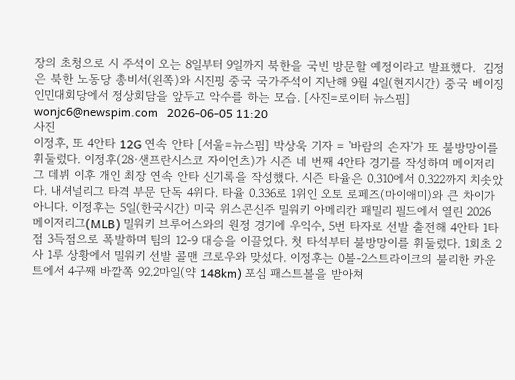장의 초청으로 시 주석이 오는 8일부터 9일까지 북한을 국빈 방문할 예정이라고 발표했다.  김정은 북한 노동당 총비서(왼쪽)와 시진핑 중국 국가주석이 지난해 9월 4일(현지시간) 중국 베이징 인민대회당에서 정상회담을 앞두고 악수를 하는 모습. [사진=로이터 뉴스핌] wonjc6@newspim.com   2026-06-05 11:20
사진
이정후, 또 4안타 12G 연속 안타 [서울=뉴스핌] 박상욱 기자 = '바람의 손자'가 또 불방망이를 휘둘렀다. 이정후(28·샌프란시스코 자이언츠)가 시즌 네 번째 4안타 경기를 작성하며 메이저리그 데뷔 이후 개인 최장 연속 안타 신기록을 작성했다. 시즌 타율은 0.310에서 0.322까지 치솟았다. 내셔널리그 타격 부문 단독 4위다. 타율 0.336로 1위인 오토 로페즈(마이애미)와 큰 차이가 아니다. 이정후는 5일(한국시간) 미국 위스콘신주 밀워키 아메리칸 패밀리 필드에서 열린 2026 메이저리그(MLB) 밀워키 브루어스와의 원정 경기에 우익수, 5번 타자로 선발 출전해 4안타 1타점 3득점으로 폭발하며 팀의 12-9 대승을 이끌었다. 첫 타석부터 불방망이를 휘둘렀다. 1회초 2사 1루 상황에서 밀워키 선발 콜맨 크로우와 맞섰다. 이정후는 0볼-2스트라이크의 불리한 카운트에서 4구째 바깥쪽 92.2마일(약 148km) 포심 패스트볼을 받아쳐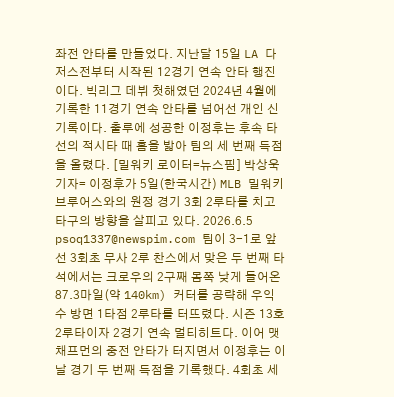좌전 안타를 만들었다. 지난달 15일 LA 다저스전부터 시작된 12경기 연속 안타 행진이다. 빅리그 데뷔 첫해였던 2024년 4월에 기록한 11경기 연속 안타를 넘어선 개인 신기록이다. 출루에 성공한 이정후는 후속 타선의 적시타 때 홈을 밟아 팀의 세 번째 득점을 올렸다. [밀워키 로이터=뉴스핌] 박상욱 기자= 이정후가 5일(한국시간) MLB 밀워키 브루어스와의 원정 경기 3회 2루타를 치고 타구의 방향을 살피고 있다. 2026.6.5 psoq1337@newspim.com 팀이 3-1로 앞선 3회초 무사 2루 찬스에서 맞은 두 번째 타석에서는 크로우의 2구째 몸쪽 낮게 들어온 87.3마일(약 140km) 커터를 공략해 우익수 방면 1타점 2루타를 터뜨렸다. 시즌 13호 2루타이자 2경기 연속 멀티히트다. 이어 맷 채프먼의 중전 안타가 터지면서 이정후는 이날 경기 두 번째 득점을 기록했다. 4회초 세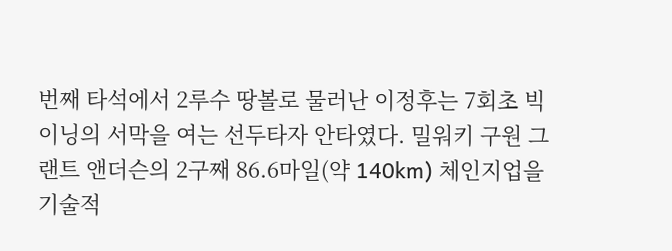번째 타석에서 2루수 땅볼로 물러난 이정후는 7회초 빅이닝의 서막을 여는 선두타자 안타였다. 밀워키 구원 그랜트 앤더슨의 2구째 86.6마일(약 140km) 체인지업을 기술적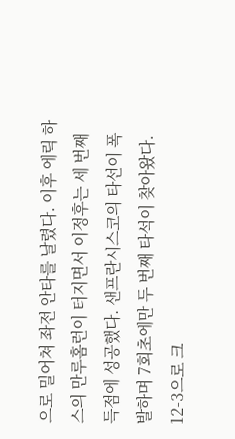으로 밀어쳐 좌전 안타를 날렸다. 이후 에릭 하스의 만루홈런이 터지면서 이정후는 세 번째 득점에 성공했다. 샌프란시스코의 타선이 폭발하며 7회초에만 두 번째 타석이 찾아왔다. 12-3으로 크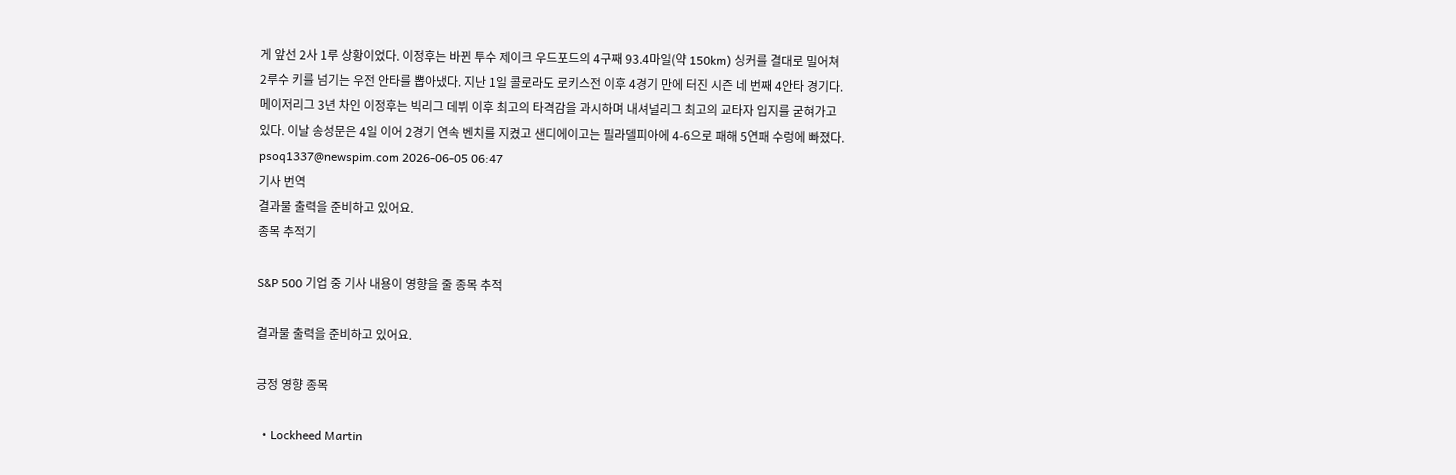게 앞선 2사 1루 상황이었다. 이정후는 바뀐 투수 제이크 우드포드의 4구째 93.4마일(약 150km) 싱커를 결대로 밀어쳐 2루수 키를 넘기는 우전 안타를 뽑아냈다. 지난 1일 콜로라도 로키스전 이후 4경기 만에 터진 시즌 네 번째 4안타 경기다. 메이저리그 3년 차인 이정후는 빅리그 데뷔 이후 최고의 타격감을 과시하며 내셔널리그 최고의 교타자 입지를 굳혀가고 있다. 이날 송성문은 4일 이어 2경기 연속 벤치를 지켰고 샌디에이고는 필라델피아에 4-6으로 패해 5연패 수렁에 빠졌다. psoq1337@newspim.com 2026-06-05 06:47
기사 번역
결과물 출력을 준비하고 있어요.
종목 추적기

S&P 500 기업 중 기사 내용이 영향을 줄 종목 추적

결과물 출력을 준비하고 있어요.

긍정 영향 종목

  • Lockheed Martin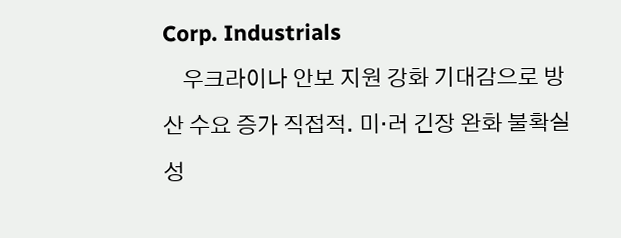Corp. Industrials
    우크라이나 안보 지원 강화 기대감으로 방산 수요 증가 직접적. 미·러 긴장 완화 불확실성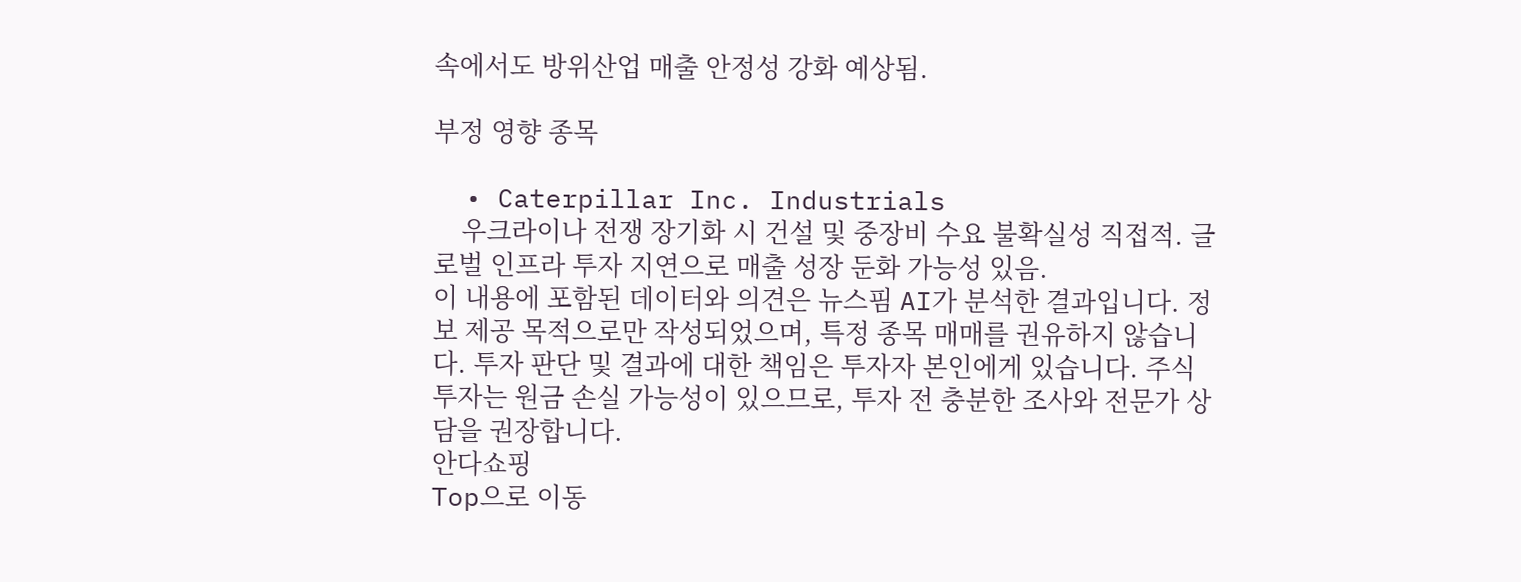속에서도 방위산업 매출 안정성 강화 예상됨.

부정 영향 종목

  • Caterpillar Inc. Industrials
    우크라이나 전쟁 장기화 시 건설 및 중장비 수요 불확실성 직접적. 글로벌 인프라 투자 지연으로 매출 성장 둔화 가능성 있음.
이 내용에 포함된 데이터와 의견은 뉴스핌 AI가 분석한 결과입니다. 정보 제공 목적으로만 작성되었으며, 특정 종목 매매를 권유하지 않습니다. 투자 판단 및 결과에 대한 책임은 투자자 본인에게 있습니다. 주식 투자는 원금 손실 가능성이 있으므로, 투자 전 충분한 조사와 전문가 상담을 권장합니다.
안다쇼핑
Top으로 이동